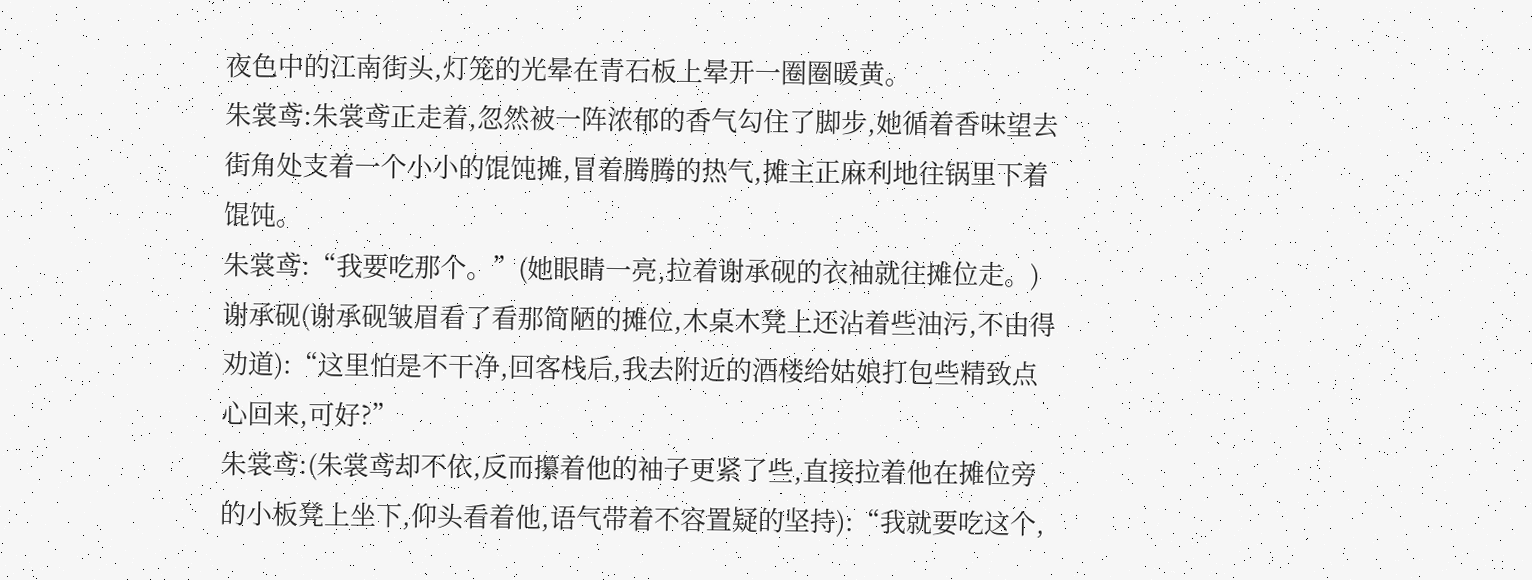夜色中的江南街头,灯笼的光晕在青石板上晕开一圈圈暖黄。
朱裳鸢:朱裳鸢正走着,忽然被一阵浓郁的香气勾住了脚步,她循着香味望去
街角处支着一个小小的馄饨摊,冒着腾腾的热气,摊主正麻利地往锅里下着馄饨。
朱裳鸢:“我要吃那个。”(她眼睛一亮,拉着谢承砚的衣袖就往摊位走。)
谢承砚(谢承砚皱眉看了看那简陋的摊位,木桌木凳上还沾着些油污,不由得劝道):“这里怕是不干净,回客栈后,我去附近的酒楼给姑娘打包些精致点心回来,可好?”
朱裳鸢:(朱裳鸢却不依,反而攥着他的袖子更紧了些,直接拉着他在摊位旁的小板凳上坐下,仰头看着他,语气带着不容置疑的坚持):“我就要吃这个,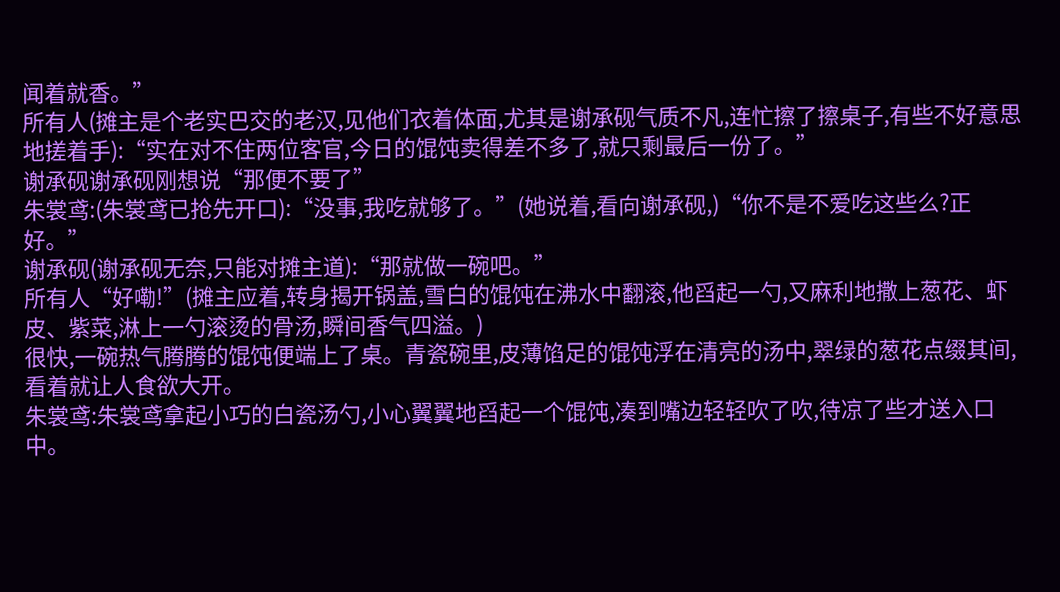闻着就香。”
所有人(摊主是个老实巴交的老汉,见他们衣着体面,尤其是谢承砚气质不凡,连忙擦了擦桌子,有些不好意思地搓着手):“实在对不住两位客官,今日的馄饨卖得差不多了,就只剩最后一份了。”
谢承砚谢承砚刚想说“那便不要了”
朱裳鸢:(朱裳鸢已抢先开口):“没事,我吃就够了。”(她说着,看向谢承砚,)“你不是不爱吃这些么?正好。”
谢承砚(谢承砚无奈,只能对摊主道):“那就做一碗吧。”
所有人“好嘞!”(摊主应着,转身揭开锅盖,雪白的馄饨在沸水中翻滚,他舀起一勺,又麻利地撒上葱花、虾皮、紫菜,淋上一勺滚烫的骨汤,瞬间香气四溢。)
很快,一碗热气腾腾的馄饨便端上了桌。青瓷碗里,皮薄馅足的馄饨浮在清亮的汤中,翠绿的葱花点缀其间,看着就让人食欲大开。
朱裳鸢:朱裳鸢拿起小巧的白瓷汤勺,小心翼翼地舀起一个馄饨,凑到嘴边轻轻吹了吹,待凉了些才送入口中。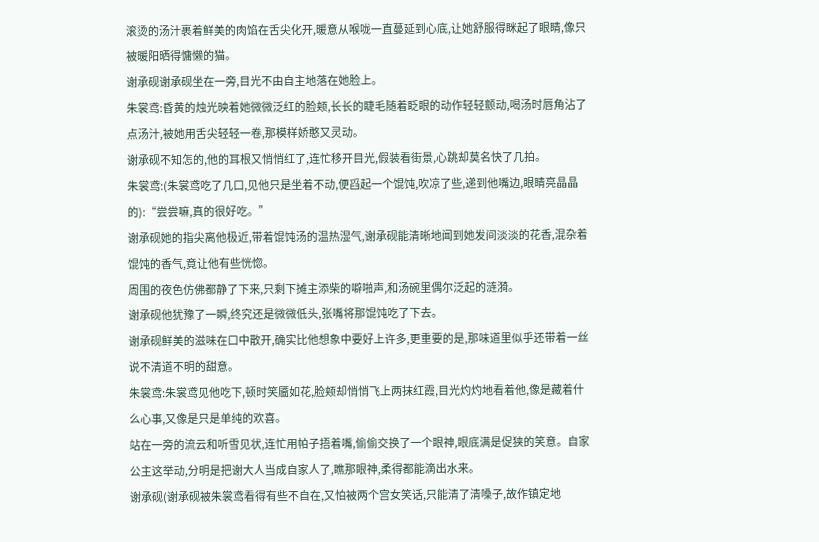滚烫的汤汁裹着鲜美的肉馅在舌尖化开,暖意从喉咙一直蔓延到心底,让她舒服得眯起了眼睛,像只被暖阳晒得慵懒的猫。
谢承砚谢承砚坐在一旁,目光不由自主地落在她脸上。
朱裳鸢:昏黄的烛光映着她微微泛红的脸颊,长长的睫毛随着眨眼的动作轻轻颤动,喝汤时唇角沾了点汤汁,被她用舌尖轻轻一卷,那模样娇憨又灵动。
谢承砚不知怎的,他的耳根又悄悄红了,连忙移开目光,假装看街景,心跳却莫名快了几拍。
朱裳鸢:(朱裳鸢吃了几口,见他只是坐着不动,便舀起一个馄饨,吹凉了些,递到他嘴边,眼睛亮晶晶的):“尝尝嘛,真的很好吃。”
谢承砚她的指尖离他极近,带着馄饨汤的温热湿气,谢承砚能清晰地闻到她发间淡淡的花香,混杂着馄饨的香气,竟让他有些恍惚。
周围的夜色仿佛都静了下来,只剩下摊主添柴的噼啪声,和汤碗里偶尔泛起的涟漪。
谢承砚他犹豫了一瞬,终究还是微微低头,张嘴将那馄饨吃了下去。
谢承砚鲜美的滋味在口中散开,确实比他想象中要好上许多,更重要的是,那味道里似乎还带着一丝说不清道不明的甜意。
朱裳鸢:朱裳鸢见他吃下,顿时笑靥如花,脸颊却悄悄飞上两抹红霞,目光灼灼地看着他,像是藏着什么心事,又像是只是单纯的欢喜。
站在一旁的流云和听雪见状,连忙用帕子捂着嘴,偷偷交换了一个眼神,眼底满是促狭的笑意。自家公主这举动,分明是把谢大人当成自家人了,瞧那眼神,柔得都能滴出水来。
谢承砚(谢承砚被朱裳鸢看得有些不自在,又怕被两个宫女笑话,只能清了清嗓子,故作镇定地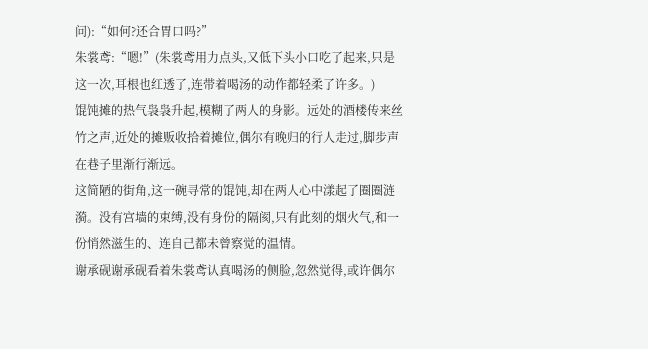问):“如何?还合胃口吗?”
朱裳鸢:“嗯!”(朱裳鸢用力点头,又低下头小口吃了起来,只是这一次,耳根也红透了,连带着喝汤的动作都轻柔了许多。)
馄饨摊的热气袅袅升起,模糊了两人的身影。远处的酒楼传来丝竹之声,近处的摊贩收拾着摊位,偶尔有晚归的行人走过,脚步声在巷子里渐行渐远。
这简陋的街角,这一碗寻常的馄饨,却在两人心中漾起了圈圈涟漪。没有宫墙的束缚,没有身份的隔阂,只有此刻的烟火气,和一份悄然滋生的、连自己都未曾察觉的温情。
谢承砚谢承砚看着朱裳鸢认真喝汤的侧脸,忽然觉得,或许偶尔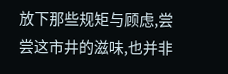放下那些规矩与顾虑,尝尝这市井的滋味,也并非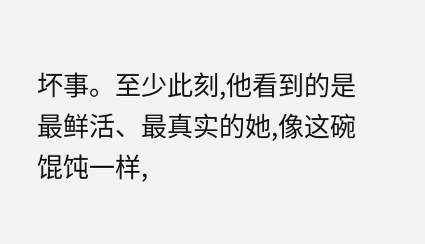坏事。至少此刻,他看到的是最鲜活、最真实的她,像这碗馄饨一样,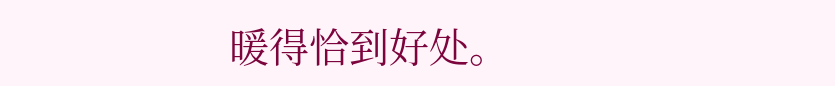暖得恰到好处。